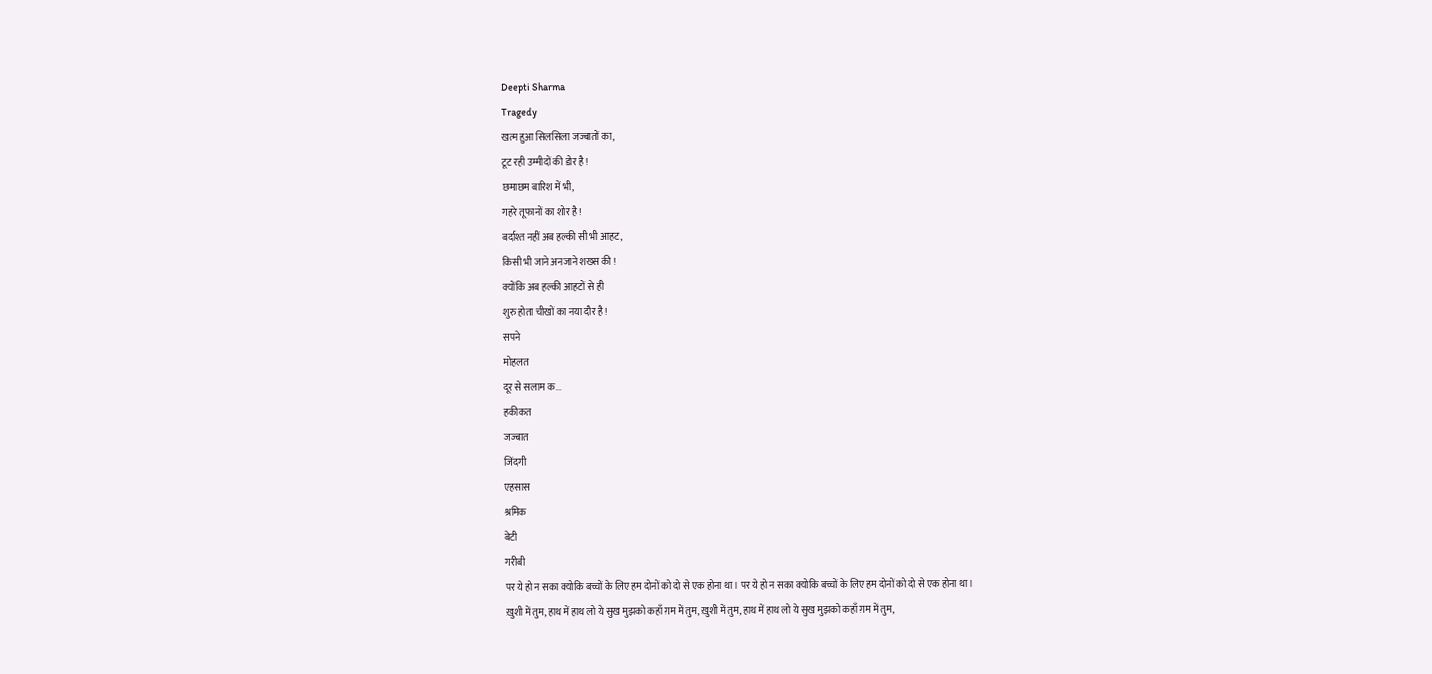Deepti Sharma
Tragedy
खत्म हुआ सिलसिला जज्बातों का,
टूट रही उम्मीदों की डोर है !
छमाछम बारिश में भी,
गहरे तूफानों का शोर है !
बर्दाश्त नहीं अब हल्की सी भी आहट,
किसी भी जाने अनजाने शख्स की !
क्योंकि अब हल्की आहटों से ही
शुरु होता चीखों का नया दौर है !
सपने
मोहलत
दूर से सलाम क...
हकीकत
जज्बात
जिंदगी
एहसास
श्रमिक
बेटी
गरीबी
पर ये हो न सका क्योकि बच्चों के लिए हम दोनों को दो से एक होना था। पर ये हो न सका क्योकि बच्चों के लिए हम दोनों को दो से एक होना था।
ख़ुशी में तुम, हाथ में हाथ लो ये सुख मुझको कहाँ ग़म में तुम, ख़ुशी में तुम, हाथ में हाथ लो ये सुख मुझको कहाँ ग़म में तुम,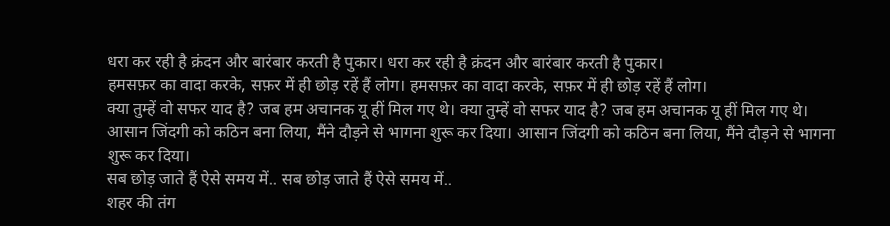धरा कर रही है क्रंदन और बारंबार करती है पुकार। धरा कर रही है क्रंदन और बारंबार करती है पुकार।
हमसफ़र का वादा करके, सफ़र में ही छोड़ रहें हैं लोग। हमसफ़र का वादा करके, सफ़र में ही छोड़ रहें हैं लोग।
क्या तुम्हें वो सफर याद है? जब हम अचानक यू हीं मिल गए थे। क्या तुम्हें वो सफर याद है? जब हम अचानक यू हीं मिल गए थे।
आसान जिंदगी को कठिन बना लिया, मैंने दौड़ने से भागना शुरू कर दिया। आसान जिंदगी को कठिन बना लिया, मैंने दौड़ने से भागना शुरू कर दिया।
सब छोड़ जाते हैं ऐसे समय में.. सब छोड़ जाते हैं ऐसे समय में..
शहर की तंग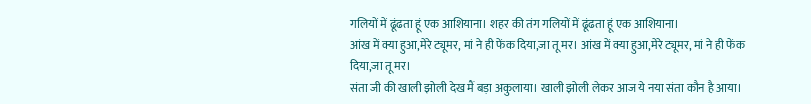गलियों में ढूंढता हूं एक आशियाना। शहर की तंग गलियों में ढूंढता हूं एक आशियाना।
आंख में क्या हुआ,मेरे ट्यूमर, मां ने ही फेंक दिया,जा तू मर। आंख में क्या हुआ,मेरे ट्यूमर, मां ने ही फेंक दिया,जा तू मर।
संता जी की खाली झोली देख मैं बड़ा अकुलाया। खाली झोली लेकर आज ये नया संता कौन है आया।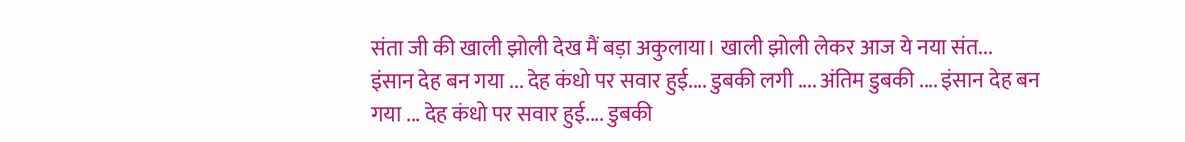संता जी की खाली झोली देख मैं बड़ा अकुलाया। खाली झोली लेकर आज ये नया संत...
इंसान देह बन गया ... देह कंधो पर सवार हुई.... डुबकी लगी .... अंतिम डुबकी .... इंसान देह बन गया ... देह कंधो पर सवार हुई.... डुबकी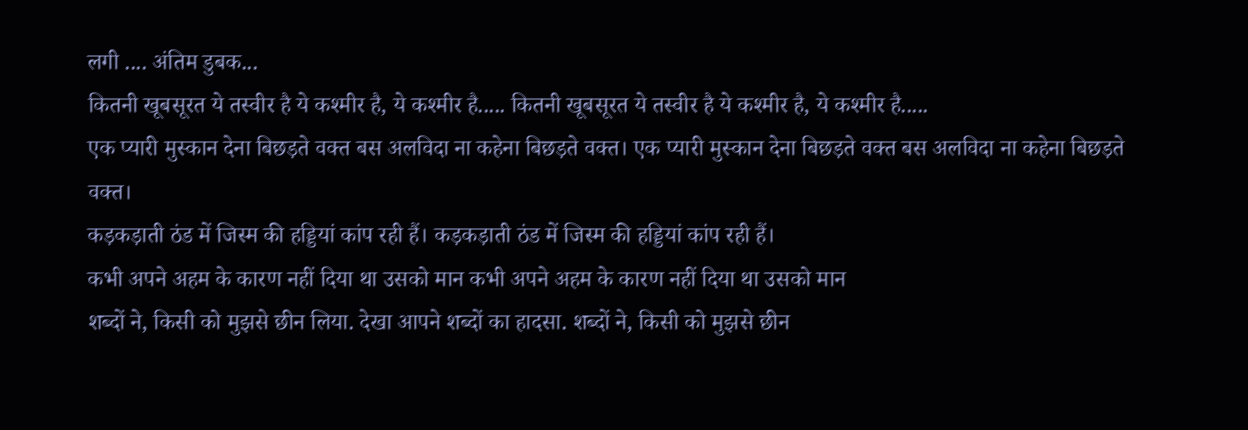लगी .... अंतिम डुबक...
कितनी खूबसूरत ये तस्वीर है ये कश्मीर है, ये कश्मीर है..... कितनी खूबसूरत ये तस्वीर है ये कश्मीर है, ये कश्मीर है.....
एक प्यारी मुस्कान देना बिछड़ते वक्त बस अलविदा ना कहेना बिछड़ते वक्त। एक प्यारी मुस्कान देना बिछड़ते वक्त बस अलविदा ना कहेना बिछड़ते वक्त।
कड़कड़ाती ठंड में जिस्म की हड्डियां कांप रही हैं। कड़कड़ाती ठंड में जिस्म की हड्डियां कांप रही हैं।
कभी अपने अहम के कारण नहीं दिया था उसको मान कभी अपने अहम के कारण नहीं दिया था उसको मान
शब्दों ने, किसी को मुझसे छीन लिया. देखा आपने शब्दों का हादसा. शब्दों ने, किसी को मुझसे छीन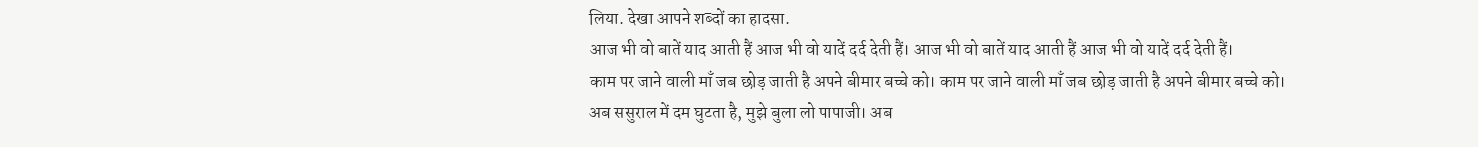लिया. देखा आपने शब्दों का हादसा.
आज भी वो बातें याद आती हैं आज भी वो यादें दर्द देती हैं। आज भी वो बातें याद आती हैं आज भी वो यादें दर्द देती हैं।
काम पर जाने वाली माँ जब छोड़ जाती है अपने बीमार बच्चे को। काम पर जाने वाली माँ जब छोड़ जाती है अपने बीमार बच्चे को।
अब ससुराल में दम घुटता है, मुझे बुला लो पापाजी। अब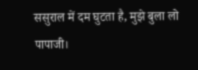ससुराल में दम घुटता है, मुझे बुला लो पापाजी।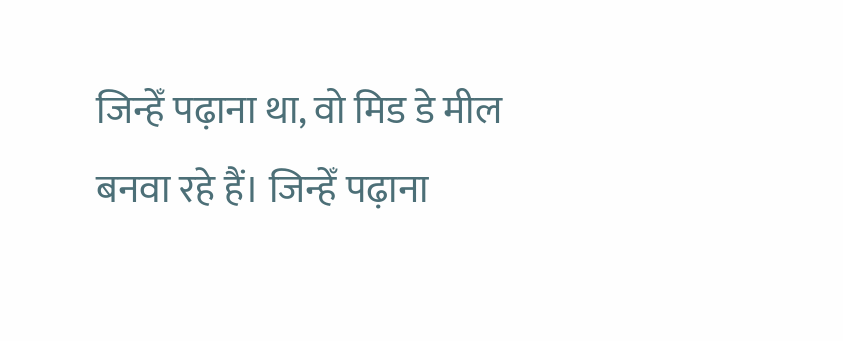जिन्हेँ पढ़ाना था, वो मिड डे मील बनवा रहे हैं। जिन्हेँ पढ़ाना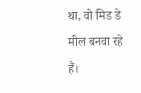था, वो मिड डे मील बनवा रहे हैं।